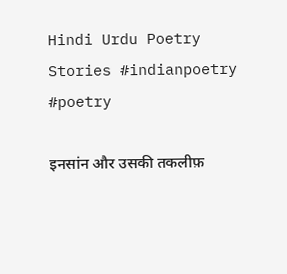Hindi Urdu Poetry Stories #indianpoetry #poetry

इनसांन और उसकी तकलीफ़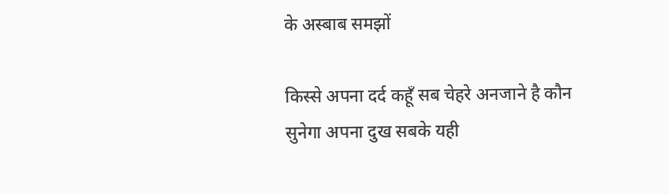के अस्बाब समझों

किस्से अपना दर्द कहूँ सब चेहरे अनजाने है कौन सुनेगा अपना दुख सबके यही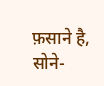फ़साने है, सोने-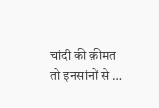चांदी की क़ीमत तो इनसांनों से …